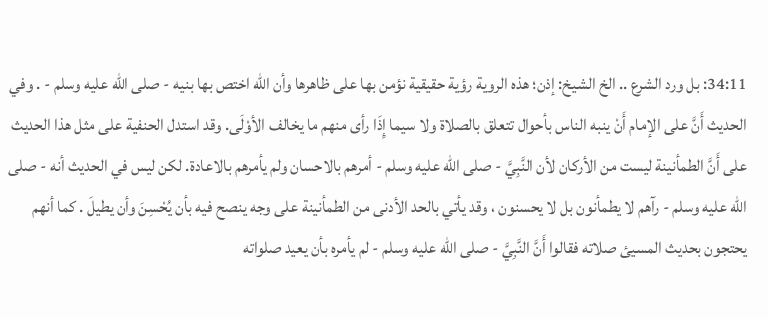34:11: بل ورد الشرع .. الخ الشيخ: إذن؛ هذه الروية رؤية حقيقية نؤمن بها على ظاهرها وأن الله اختص بها بنيه - صلى الله عليه وسلم - . وفي الحديث أَنَّ على الإمام أَنْ ينبه الناس بأحوال تتعلق بالصلاة ولا سيما إِذَا رأى منهم ما يخالف الأوْلَى. وقد استدل الحنفية على مثل هذا الحديث على أَنَّ الطمأنينة ليست من الأركان لأن النَّبِيَّ - صلى الله عليه وسلم - أمرهم بالاحسان ولم يأمرهم بالاعادة. لكن ليس في الحديث أنه - صلى الله عليه وسلم - رآهم لا يطمأنون بل لا يحسنون ، وقد يأتي بالحد الأدنى من الطمأنينة على وجه ينصح فيه بأن يُحْسِنَ وأن يطيلَ . كما أنهم يحتجون بحديث المسيئ صلاته فقالوا أَنَّ النَّبِيَّ - صلى الله عليه وسلم - لم يأمره بأن يعيد صلواته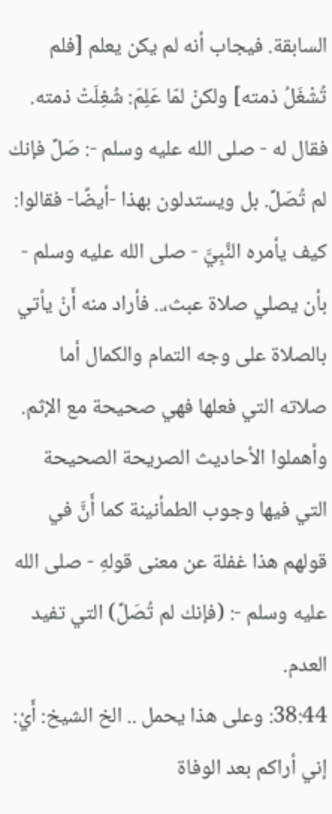السابقة. فيجاب أنه لم يكن يعلم [فلم تُشْغَلُ ذمته] ولكنْ لمّا عَلِمَ: شُغِلَتْ ذمته. فقال له - صلى الله عليه وسلم -: صَلِّ فإنك لم تُصَلِّ. بل ويستدلون بهذا -أيضًا- فقالوا: كيف يأمره النَّبِيَّ - صلى الله عليه وسلم - بأن يصلي صلاة عبث،.. فأراد منه أَنْ يأتي بالصلاة على وجه التمام والكمال أما صلاته التي فعلها فهي صحيحة مع الإثم. وأهملوا الأحاديث الصريحة الصحيحة التي فيها وجوب الطمأنينة كما أَنَّ في قولهم هذا غفلة عن معنى قولهِ - صلى الله عليه وسلم -: (فإنك لم تُصَلِّ) التي تفيد العدم.
38:44: وعلى هذا يحمل .. الخ الشيخ: أَيْ: إني أراكم بعد الوفاة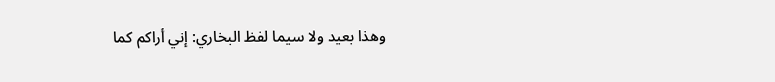وهذا بعيد ولا سيما لفظ البخاري: إني أراكم كما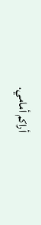أراكم أمامي.